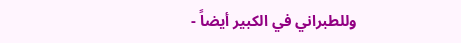وللطبراني في الكبير أيضاً -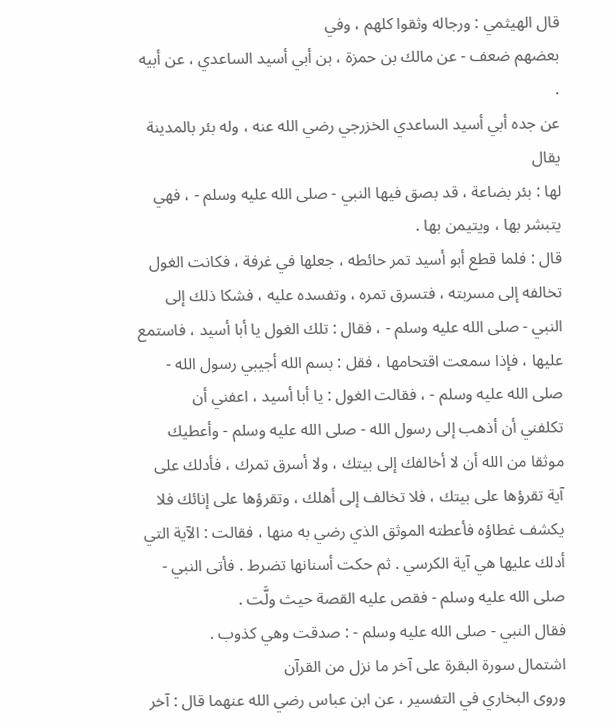قال الهيثمي : ورجاله وثقوا كلهم ، وفي
بعضهم ضعف - عن مالك بن حمزة ، بن أبي أسيد الساعدي ، عن أبيه .
عن جده أبي أسيد الساعدي الخزرجي رضي الله عنه ، وله بئر بالمدينة يقال
لها : بئر بضاعة ، قد بصق فيها النبي - صلى الله عليه وسلم - ، فهي يتبشر بها ، ويتيمن بها .
قال : فلما قطع أبو أسيد تمر حائطه ، جعلها في غرفة ، فكانت الغول
تخالفه إلى مسربته ، فتسرق تمره ، وتفسده عليه ، فشكا ذلك إلى النبي - صلى الله عليه وسلم - ، فقال : تلك الغول يا أبا أسيد ، فاستمع عليها ، فإذا سمعت اقتحامها ، فقل : بسم الله أجيبي رسول الله - صلى الله عليه وسلم - ، فقالت الغول : يا أبا أسيد ، اعفني أن
تكلفني أن أذهب إلى رسول الله - صلى الله عليه وسلم - وأعطيك موثقا من الله أن لا أخالفك إلى بيتك ، ولا أسرق تمرك ، فأدلك على آية تقرؤها على بيتك ، فلا تخالف إلى أهلك ، وتقرؤها على إنائك فلا يكشف غطاؤه فأعطته الموثق الذي رضي به منها ، فقالت : الآية التي أدلك عليها هي آية الكرسي . ثم حكت أسنانها تضرط . فأتى النبي - صلى الله عليه وسلم - فقص عليه القصة حيث ولَّت .
فقال النبي - صلى الله عليه وسلم - : صدقت وهي كذوب .
اشتمال سورة البقرة على آخر ما نزل من القرآن
وروى البخاري في التفسير ، عن ابن عباس رضي الله عنهما قال : آخر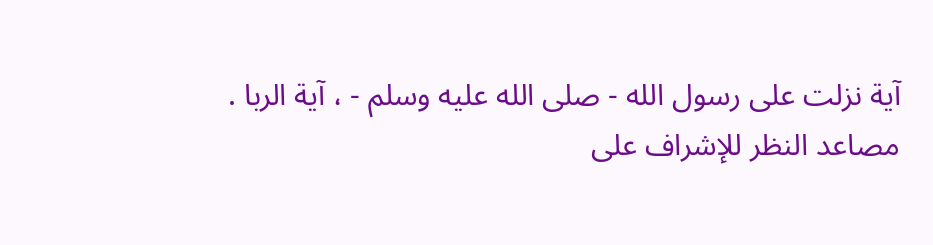آية نزلت على رسول الله - صلى الله عليه وسلم - ، آية الربا .
مصاعد النظر للإشراف على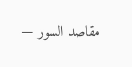مقاصد السور —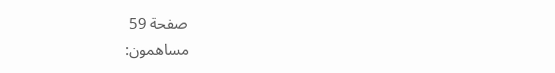صفحة 59
مساهمون: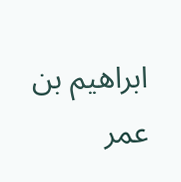ابراهيم بن عمر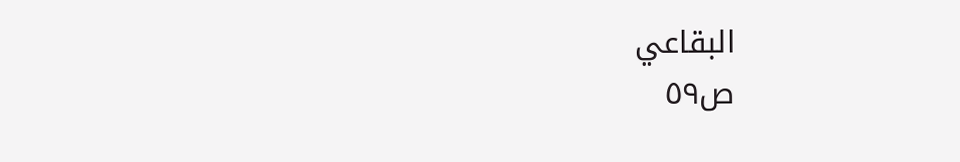البقاعي
ص٥٩